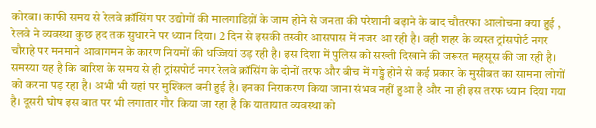कोरबा। काफी समय से रेलवे क्रॉसिंग पर उद्योगों की मालगाडिय़ों के जाम होने से जनता की परेशानी बढ़ाने के बाद चौतरफा आलोचना क्या हुई , रेलवे ने व्यवस्था कुछ हद तक सुधारने पर ध्यान दिया। 2 दिन से इसकी तस्वीर आसपास में नजर आ रही है। वही शहर के व्यस्त ट्रांसपोर्ट नगर चौराहे पर मनमाने आवागमन के कारण नियमों की धज्जियां उड़ रही है। इस दिशा में पुलिस को सख्ती दिखाने की जरूरत महसूस की जा रही है।
समस्या यह है कि बारिश के समय से ही ट्रांसपोर्ट नगर रेलवे क्रॉसिंग के दोनों तरफ और बीच में गड्ढे होने से कई प्रकार के मुसीबत का सामना लोगों को करना पड़ रहा है। अभी भी यहां पर मुश्किल बनी हुई है। इनका निराकरण किया जाना संभव नहीं हुआ है और ना ही इस तरफ ध्यान दिया गया है। दूसरी घोष इस बात पर भी लगातार गौर किया जा रहा है कि यातायात व्यवस्था को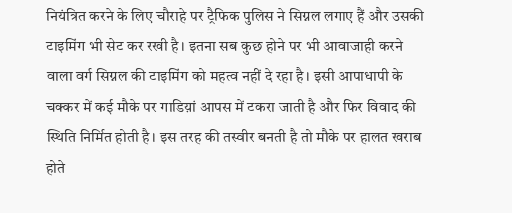नियंत्रित करने के लिए चौराहे पर ट्रैफिक पुलिस ने सिग्नल लगाए हैं और उसकी टाइमिंग भी सेट कर रखी है। इतना सब कुछ होने पर भी आवाजाही करने वाला वर्ग सिग्नल की टाइमिंग को महत्व नहीं दे रहा है। इसी आपाधापी के चक्कर में कई मौके पर गाडिय़ां आपस में टकरा जाती है और फिर विवाद की स्थिति निर्मित होती है। इस तरह की तस्वीर बनती है तो मौके पर हालत खराब होते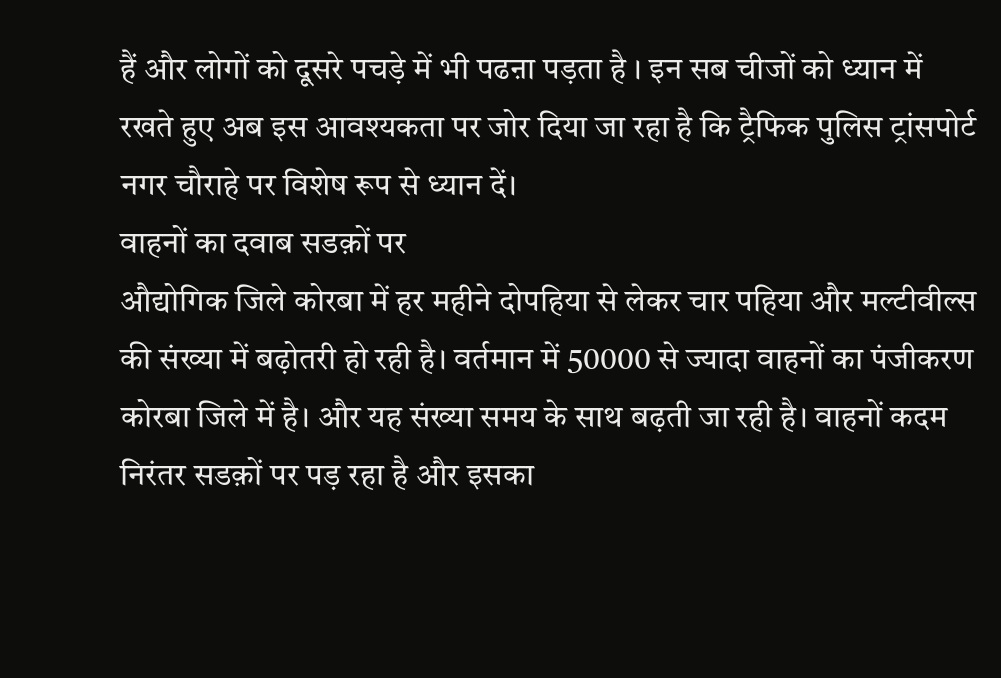हैं और लोगों को दूसरे पचड़े में भी पढऩा पड़ता है । इन सब चीजों को ध्यान में रखते हुए अब इस आवश्यकता पर जोर दिया जा रहा है कि ट्रैफिक पुलिस ट्रांसपोर्ट नगर चौराहे पर विशेष रूप से ध्यान दें।
वाहनों का दवाब सडक़ों पर
औद्योगिक जिले कोरबा में हर महीने दोपहिया से लेकर चार पहिया और मल्टीवील्स की संख्या में बढ़ोतरी हो रही है। वर्तमान में 50000 से ज्यादा वाहनों का पंजीकरण कोरबा जिले में है। और यह संख्या समय के साथ बढ़ती जा रही है। वाहनों कदम निरंतर सडक़ों पर पड़ रहा है और इसका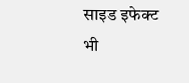साइड इफेक्ट भी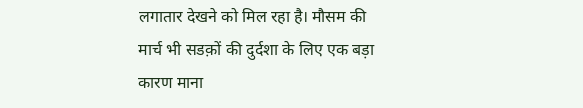लगातार देखने को मिल रहा है। मौसम की मार्च भी सडक़ों की दुर्दशा के लिए एक बड़ा कारण माना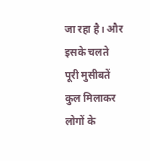जा रहा है। और इसके चलते पूरी मुसीबतें कुल मिलाकर लोगों के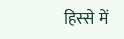हिस्से में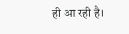ही आ रही है।